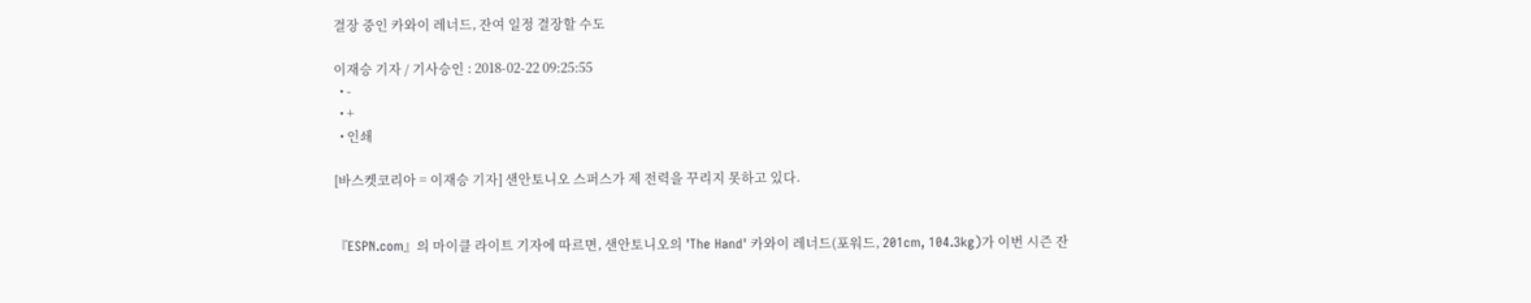결장 중인 카와이 레너드, 잔여 일정 결장할 수도

이재승 기자 / 기사승인 : 2018-02-22 09:25:55
  • -
  • +
  • 인쇄

[바스켓코리아 = 이재승 기자] 샌안토니오 스퍼스가 제 전력을 꾸리지 못하고 있다.


『ESPN.com』의 마이클 라이트 기자에 따르면, 샌안토니오의 'The Hand' 카와이 레너드(포워드, 201cm, 104.3kg)가 이번 시즌 잔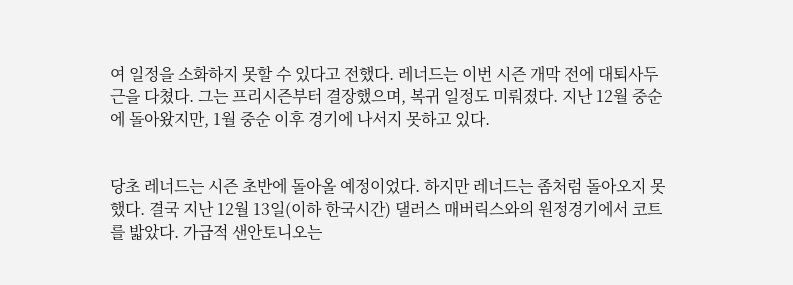여 일정을 소화하지 못할 수 있다고 전했다. 레너드는 이번 시즌 개막 전에 대퇴사두근을 다쳤다. 그는 프리시즌부터 결장했으며, 복귀 일정도 미뤄졌다. 지난 12월 중순에 돌아왔지만, 1월 중순 이후 경기에 나서지 못하고 있다.


당초 레너드는 시즌 초반에 돌아올 예정이었다. 하지만 레너드는 좀처럼 돌아오지 못했다. 결국 지난 12월 13일(이하 한국시간) 댈러스 매버릭스와의 원정경기에서 코트를 밟았다. 가급적 샌안토니오는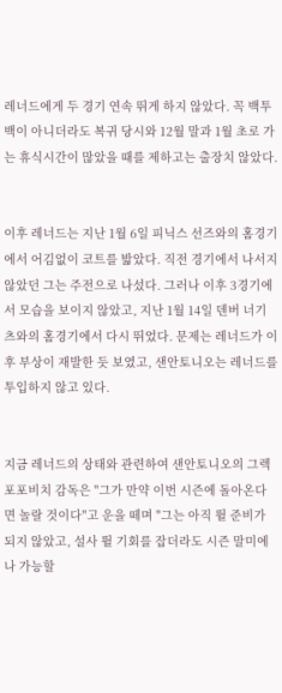레너드에게 두 경기 연속 뛰게 하지 않았다. 꼭 백투백이 아니더라도 복귀 당시와 12월 말과 1월 초로 가는 휴식시간이 많았을 때를 제하고는 출장치 않았다.


이후 레너드는 지난 1월 6일 피닉스 선즈와의 홈경기에서 어김없이 코트를 밟았다. 직전 경기에서 나서지 않았던 그는 주전으로 나섰다. 그러나 이후 3경기에서 모습을 보이지 않았고, 지난 1월 14일 덴버 너기츠와의 홈경기에서 다시 뛰었다. 문제는 레너드가 이후 부상이 재발한 듯 보였고, 샌안토니오는 레너드를 투입하지 않고 있다.


지금 레너드의 상태와 관련하여 샌안토니오의 그렉 포포비치 감독은 "그가 만약 이번 시즌에 돌아온다면 놀랄 것이다"고 운을 떼며 "그는 아직 뛸 준비가 되지 않았고, 설사 뛸 기회를 잡더라도 시즌 말미에나 가능할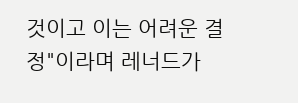것이고 이는 어려운 결정"이라며 레너드가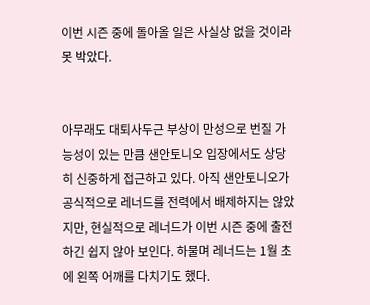이번 시즌 중에 돌아올 일은 사실상 없을 것이라 못 박았다.


아무래도 대퇴사두근 부상이 만성으로 번질 가능성이 있는 만큼 샌안토니오 입장에서도 상당히 신중하게 접근하고 있다. 아직 샌안토니오가 공식적으로 레너드를 전력에서 배제하지는 않았지만, 현실적으로 레너드가 이번 시즌 중에 출전하긴 쉽지 않아 보인다. 하물며 레너드는 1월 초에 왼쪽 어깨를 다치기도 했다.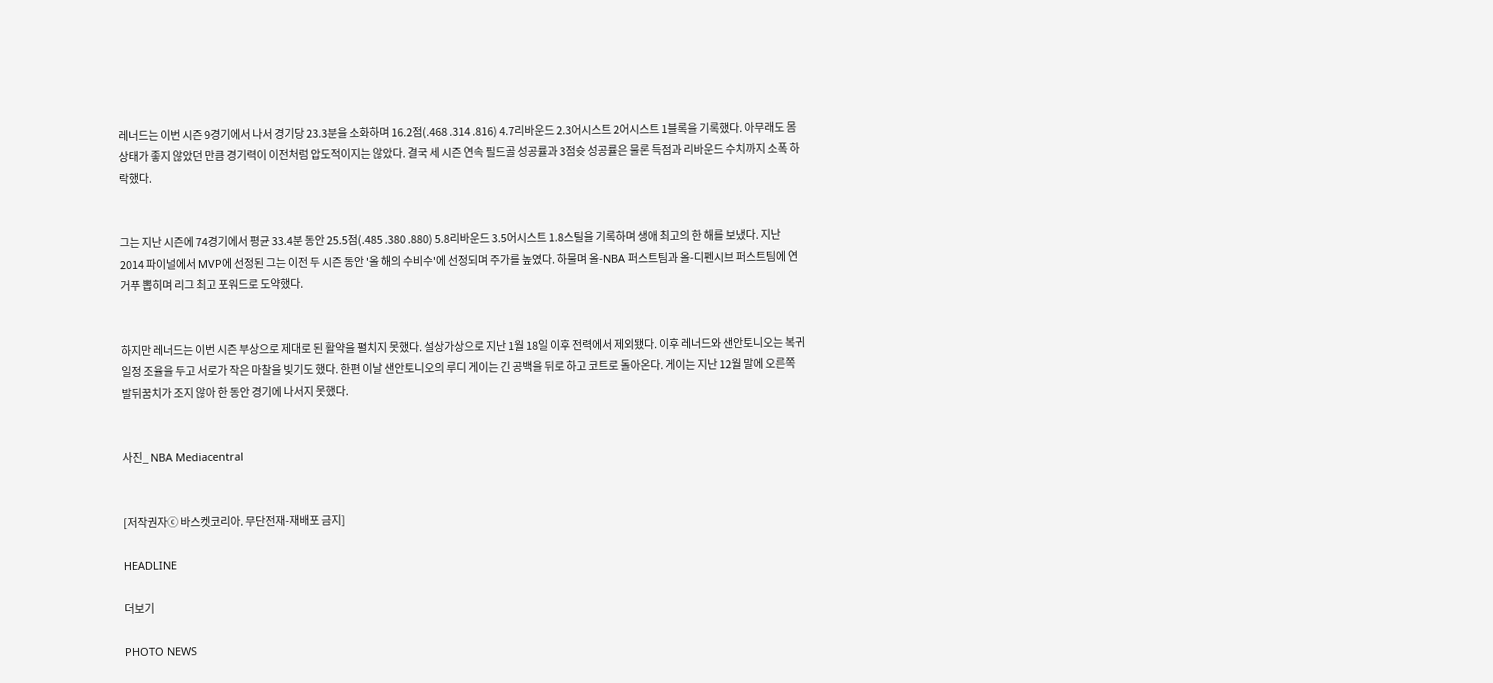레너드는 이번 시즌 9경기에서 나서 경기당 23.3분을 소화하며 16.2점(.468 .314 .816) 4.7리바운드 2.3어시스트 2어시스트 1블록을 기록했다. 아무래도 몸상태가 좋지 않았던 만큼 경기력이 이전처럼 압도적이지는 않았다. 결국 세 시즌 연속 필드골 성공률과 3점슛 성공률은 물론 득점과 리바운드 수치까지 소폭 하락했다.


그는 지난 시즌에 74경기에서 평균 33.4분 동안 25.5점(.485 .380 .880) 5.8리바운드 3.5어시스트 1.8스틸을 기록하며 생애 최고의 한 해를 보냈다. 지난 2014 파이널에서 MVP에 선정된 그는 이전 두 시즌 동안 '올 해의 수비수'에 선정되며 주가를 높였다. 하물며 올-NBA 퍼스트팀과 올-디펜시브 퍼스트팀에 연거푸 뽑히며 리그 최고 포워드로 도약했다.


하지만 레너드는 이번 시즌 부상으로 제대로 된 활약을 펼치지 못했다. 설상가상으로 지난 1월 18일 이후 전력에서 제외됐다. 이후 레너드와 샌안토니오는 복귀 일정 조율을 두고 서로가 작은 마찰을 빚기도 했다. 한편 이날 샌안토니오의 루디 게이는 긴 공백을 뒤로 하고 코트로 돌아온다. 게이는 지난 12월 말에 오른쪽 발뒤꿈치가 조지 않아 한 동안 경기에 나서지 못했다.


사진_ NBA Mediacentral


[저작권자ⓒ 바스켓코리아. 무단전재-재배포 금지]

HEADLINE

더보기

PHOTO NEWS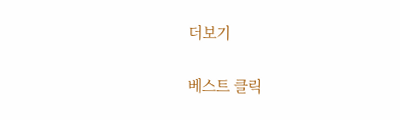더보기

베스트 클릭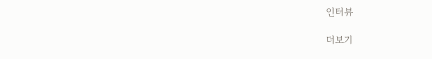인터뷰

더보기